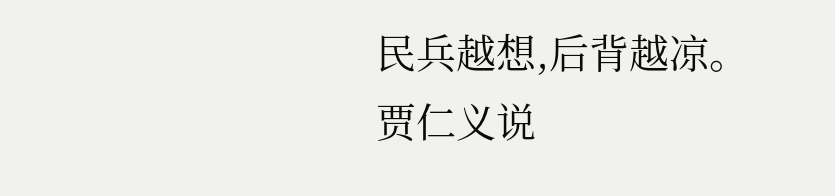民兵越想,后背越凉。
贾仁义说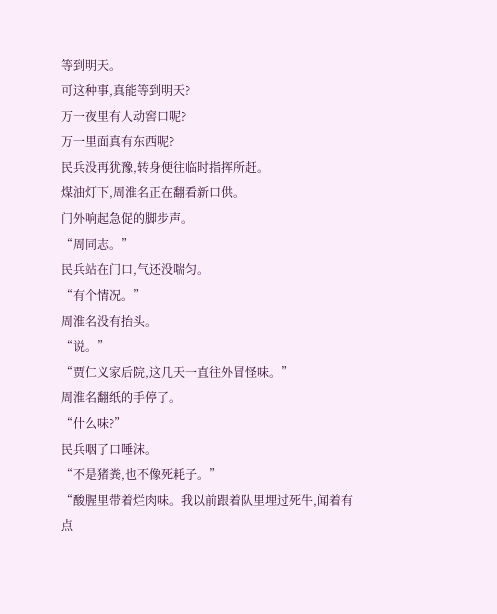等到明天。
可这种事,真能等到明天?
万一夜里有人动窖口呢?
万一里面真有东西呢?
民兵没再犹豫,转身便往临时指挥所赶。
煤油灯下,周淮名正在翻看新口供。
门外响起急促的脚步声。
“周同志。”
民兵站在门口,气还没喘匀。
“有个情况。”
周淮名没有抬头。
“说。”
“贾仁义家后院,这几天一直往外冒怪味。”
周淮名翻纸的手停了。
“什么味?”
民兵咽了口唾沫。
“不是猪粪,也不像死耗子。”
“酸腥里带着烂肉味。我以前跟着队里埋过死牛,闻着有点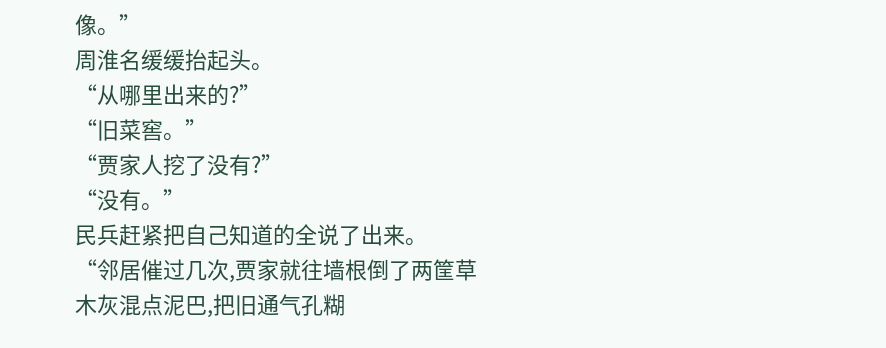像。”
周淮名缓缓抬起头。
“从哪里出来的?”
“旧菜窖。”
“贾家人挖了没有?”
“没有。”
民兵赶紧把自己知道的全说了出来。
“邻居催过几次,贾家就往墙根倒了两筐草木灰混点泥巴,把旧通气孔糊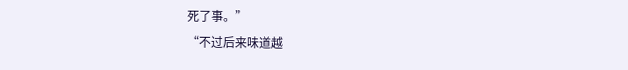死了事。”
“不过后来味道越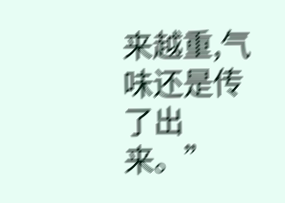来越重,气味还是传了出来。”